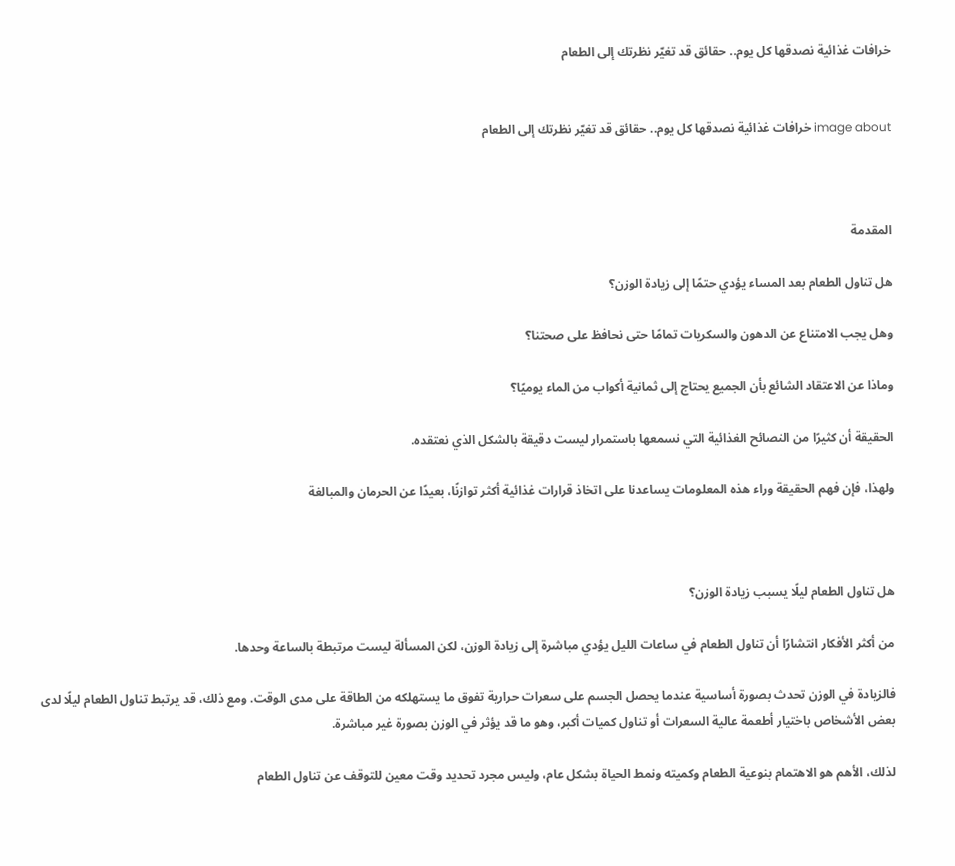خرافات غذائية نصدقها كل يوم.. حقائق قد تغيّر نظرتك إلى الطعام


image about خرافات غذائية نصدقها كل يوم.. حقائق قد تغيّر نظرتك إلى الطعام



المقدمة

هل تناول الطعام بعد المساء يؤدي حتمًا إلى زيادة الوزن؟

وهل يجب الامتناع عن الدهون والسكريات تمامًا حتى نحافظ على صحتنا؟

وماذا عن الاعتقاد الشائع بأن الجميع يحتاج إلى ثمانية أكواب من الماء يوميًا؟

الحقيقة أن كثيرًا من النصائح الغذائية التي نسمعها باستمرار ليست دقيقة بالشكل الذي نعتقده.

ولهذا، فإن فهم الحقيقة وراء هذه المعلومات يساعدنا على اتخاذ قرارات غذائية أكثر توازنًا، بعيدًا عن الحرمان والمبالغة



هل تناول الطعام ليلًا يسبب زيادة الوزن؟

من أكثر الأفكار انتشارًا أن تناول الطعام في ساعات الليل يؤدي مباشرة إلى زيادة الوزن، لكن المسألة ليست مرتبطة بالساعة وحدها.

فالزيادة في الوزن تحدث بصورة أساسية عندما يحصل الجسم على سعرات حرارية تفوق ما يستهلكه من الطاقة على مدى الوقت. ومع ذلك، قد يرتبط تناول الطعام ليلًا لدى بعض الأشخاص باختيار أطعمة عالية السعرات أو تناول كميات أكبر، وهو ما قد يؤثر في الوزن بصورة غير مباشرة.

لذلك، الأهم هو الاهتمام بنوعية الطعام وكميته ونمط الحياة بشكل عام، وليس مجرد تحديد وقت معين للتوقف عن تناول الطعام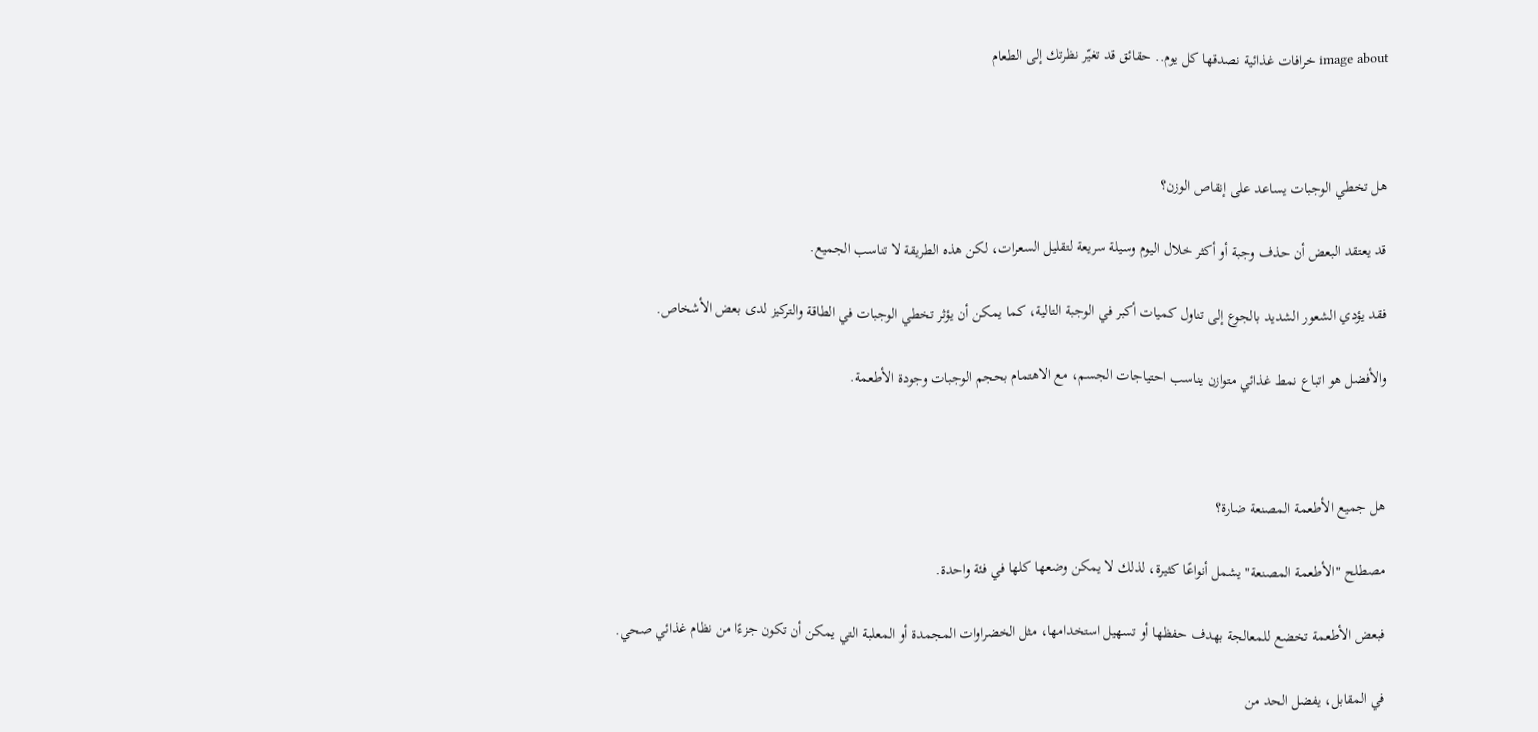image about خرافات غذائية نصدقها كل يوم.. حقائق قد تغيّر نظرتك إلى الطعام



هل تخطي الوجبات يساعد على إنقاص الوزن؟

قد يعتقد البعض أن حذف وجبة أو أكثر خلال اليوم وسيلة سريعة لتقليل السعرات، لكن هذه الطريقة لا تناسب الجميع.

فقد يؤدي الشعور الشديد بالجوع إلى تناول كميات أكبر في الوجبة التالية، كما يمكن أن يؤثر تخطي الوجبات في الطاقة والتركيز لدى بعض الأشخاص.

والأفضل هو اتباع نمط غذائي متوازن يناسب احتياجات الجسم، مع الاهتمام بحجم الوجبات وجودة الأطعمة.



هل جميع الأطعمة المصنعة ضارة؟

مصطلح "الأطعمة المصنعة" يشمل أنواعًا كثيرة، لذلك لا يمكن وضعها كلها في فئة واحدة.

فبعض الأطعمة تخضع للمعالجة بهدف حفظها أو تسهيل استخدامها، مثل الخضراوات المجمدة أو المعلبة التي يمكن أن تكون جزءًا من نظام غذائي صحي.

في المقابل، يفضل الحد من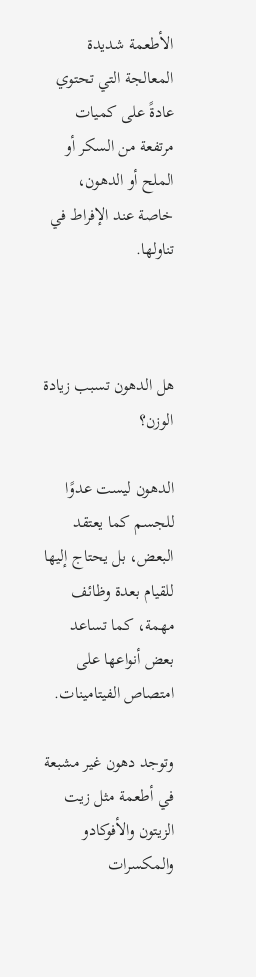الأطعمة شديدة المعالجة التي تحتوي عادةً على كميات مرتفعة من السكر أو الملح أو الدهون، خاصة عند الإفراط في تناولها.



هل الدهون تسبب زيادة الوزن؟

الدهون ليست عدوًا للجسم كما يعتقد البعض، بل يحتاج إليها للقيام بعدة وظائف مهمة، كما تساعد بعض أنواعها على امتصاص الفيتامينات.

وتوجد دهون غير مشبعة في أطعمة مثل زيت الزيتون والأفوكادو والمكسرات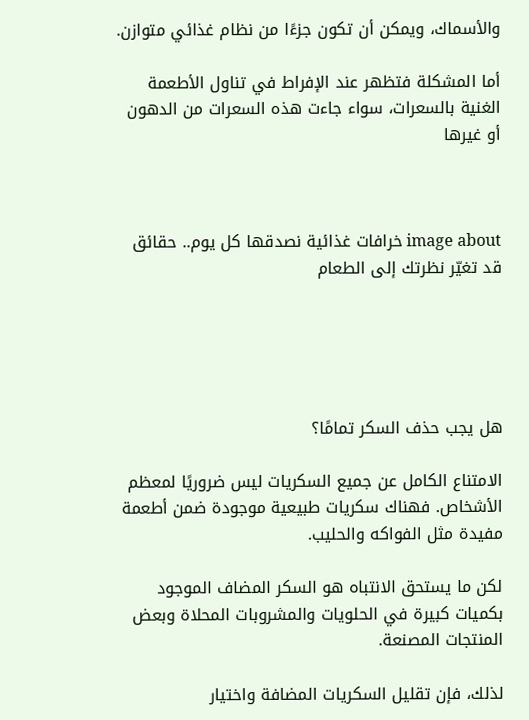والأسماك، ويمكن أن تكون جزءًا من نظام غذائي متوازن.

أما المشكلة فتظهر عند الإفراط في تناول الأطعمة الغنية بالسعرات، سواء جاءت هذه السعرات من الدهون أو غيرها



image about خرافات غذائية نصدقها كل يوم.. حقائق قد تغيّر نظرتك إلى الطعام





هل يجب حذف السكر تمامًا؟

الامتناع الكامل عن جميع السكريات ليس ضروريًا لمعظم الأشخاص. فهناك سكريات طبيعية موجودة ضمن أطعمة مفيدة مثل الفواكه والحليب.

لكن ما يستحق الانتباه هو السكر المضاف الموجود بكميات كبيرة في الحلويات والمشروبات المحلاة وبعض المنتجات المصنعة.

لذلك، فإن تقليل السكريات المضافة واختيار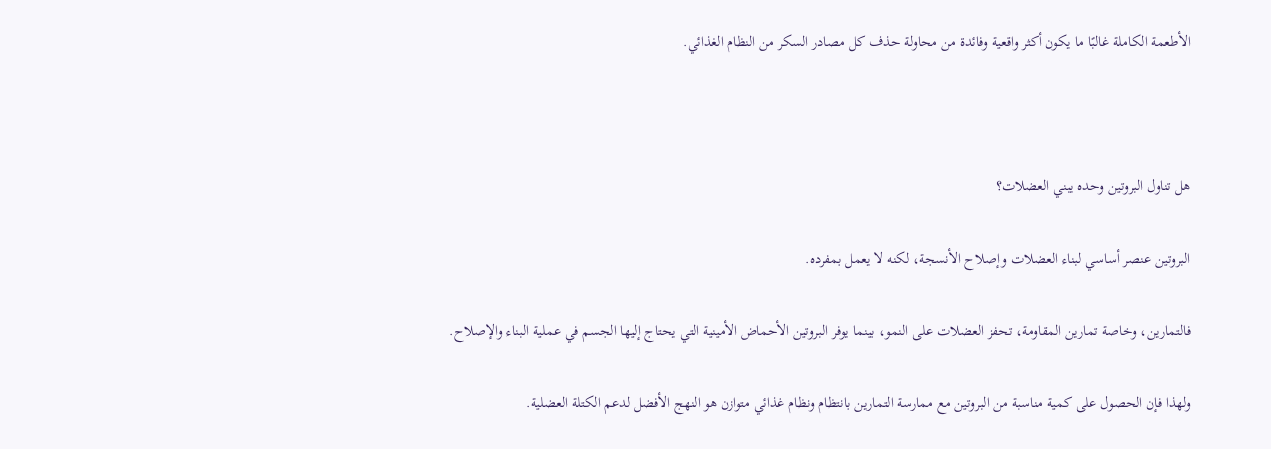الأطعمة الكاملة غالبًا ما يكون أكثر واقعية وفائدة من محاولة حذف كل مصادر السكر من النظام الغذائي.



هل تناول البروتين وحده يبني العضلات؟

البروتين عنصر أساسي لبناء العضلات وإصلاح الأنسجة، لكنه لا يعمل بمفرده.

فالتمارين، وخاصة تمارين المقاومة، تحفز العضلات على النمو، بينما يوفر البروتين الأحماض الأمينية التي يحتاج إليها الجسم في عملية البناء والإصلاح.

ولهذا فإن الحصول على كمية مناسبة من البروتين مع ممارسة التمارين بانتظام ونظام غذائي متوازن هو النهج الأفضل لدعم الكتلة العضلية.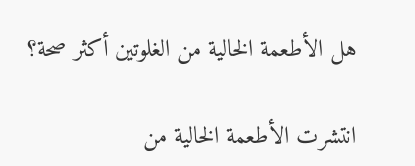هل الأطعمة الخالية من الغلوتين أكثر صحة؟

انتشرت الأطعمة الخالية من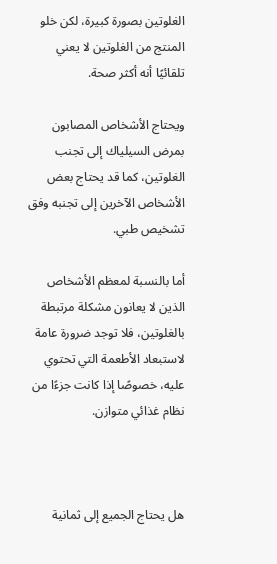الغلوتين بصورة كبيرة، لكن خلو المنتج من الغلوتين لا يعني تلقائيًا أنه أكثر صحة.

ويحتاج الأشخاص المصابون بمرض السيلياك إلى تجنب الغلوتين، كما قد يحتاج بعض الأشخاص الآخرين إلى تجنبه وفق تشخيص طبي.

أما بالنسبة لمعظم الأشخاص الذين لا يعانون مشكلة مرتبطة بالغلوتين، فلا توجد ضرورة عامة لاستبعاد الأطعمة التي تحتوي عليه، خصوصًا إذا كانت جزءًا من نظام غذائي متوازن.



هل يحتاج الجميع إلى ثمانية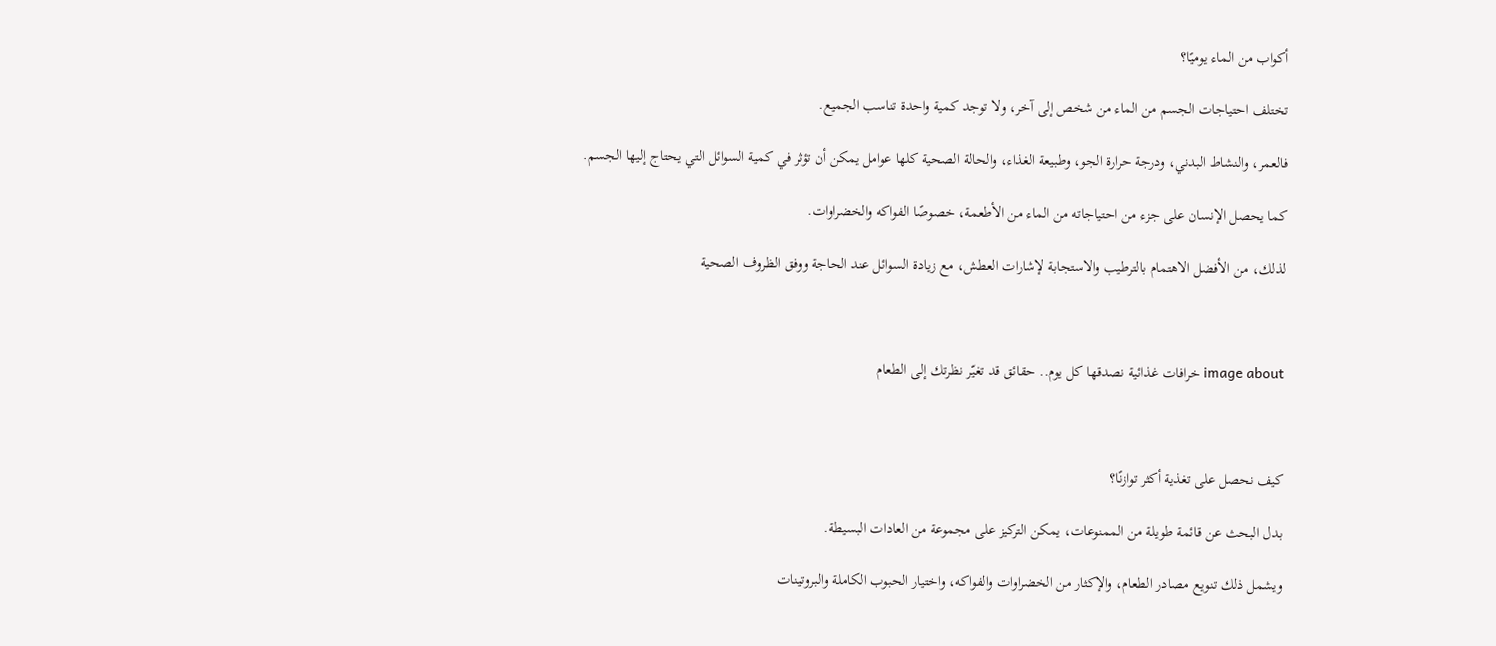أكواب من الماء يوميًا؟

تختلف احتياجات الجسم من الماء من شخص إلى آخر، ولا توجد كمية واحدة تناسب الجميع.

فالعمر، والنشاط البدني، ودرجة حرارة الجو، وطبيعة الغذاء، والحالة الصحية كلها عوامل يمكن أن تؤثر في كمية السوائل التي يحتاج إليها الجسم.

كما يحصل الإنسان على جزء من احتياجاته من الماء من الأطعمة، خصوصًا الفواكه والخضراوات.

لذلك، من الأفضل الاهتمام بالترطيب والاستجابة لإشارات العطش، مع زيادة السوائل عند الحاجة ووفق الظروف الصحية



image about خرافات غذائية نصدقها كل يوم.. حقائق قد تغيّر نظرتك إلى الطعام



كيف نحصل على تغذية أكثر توازنًا؟

بدل البحث عن قائمة طويلة من الممنوعات، يمكن التركيز على مجموعة من العادات البسيطة.

ويشمل ذلك تنويع مصادر الطعام، والإكثار من الخضراوات والفواكه، واختيار الحبوب الكاملة والبروتينات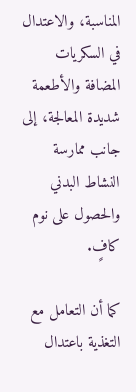المناسبة، والاعتدال في السكريات المضافة والأطعمة شديدة المعالجة، إلى جانب ممارسة النشاط البدني والحصول على نوم كافٍ.

كما أن التعامل مع التغذية باعتدال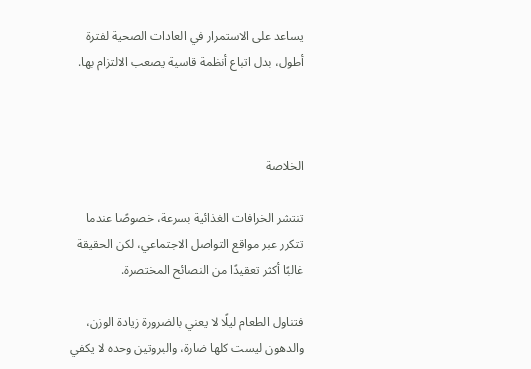يساعد على الاستمرار في العادات الصحية لفترة أطول، بدل اتباع أنظمة قاسية يصعب الالتزام بها.



الخلاصة

تنتشر الخرافات الغذائية بسرعة، خصوصًا عندما تتكرر عبر مواقع التواصل الاجتماعي، لكن الحقيقة غالبًا أكثر تعقيدًا من النصائح المختصرة.

فتناول الطعام ليلًا لا يعني بالضرورة زيادة الوزن، والدهون ليست كلها ضارة، والبروتين وحده لا يكفي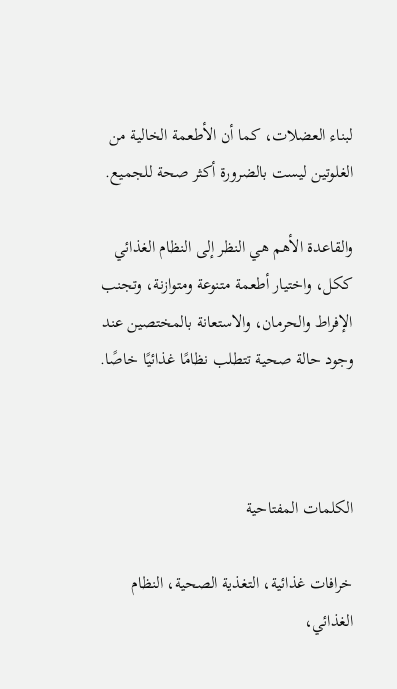لبناء العضلات، كما أن الأطعمة الخالية من الغلوتين ليست بالضرورة أكثر صحة للجميع.

والقاعدة الأهم هي النظر إلى النظام الغذائي ككل، واختيار أطعمة متنوعة ومتوازنة، وتجنب الإفراط والحرمان، والاستعانة بالمختصين عند وجود حالة صحية تتطلب نظامًا غذائيًا خاصًا.



الكلمات المفتاحية

خرافات غذائية، التغذية الصحية، النظام الغذائي،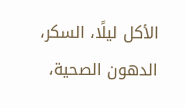الأكل ليلًا، السكر، الدهون الصحية،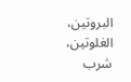البروتين، الغلوتين، شرب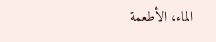الماء، الأطعمة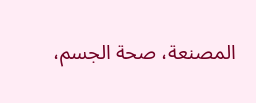المصنعة، صحة الجسم،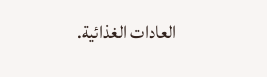العادات الغذائية.